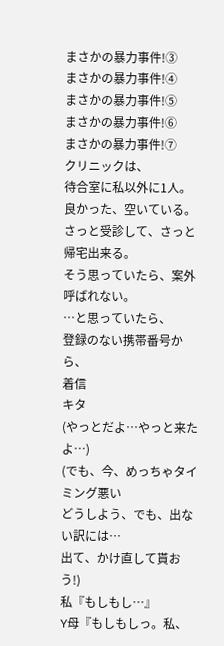まさかの暴力事件!③
まさかの暴力事件!④
まさかの暴力事件!⑤
まさかの暴力事件!⑥
まさかの暴力事件!⑦
クリニックは、
待合室に私以外に1人。
良かった、空いている。さっと受診して、さっと帰宅出来る。
そう思っていたら、案外呼ばれない。
…と思っていたら、
登録のない携帯番号から、
着信
キタ
(やっとだよ…やっと来たよ…)
(でも、今、めっちゃタイミング悪い
どうしよう、でも、出ない訳には…
出て、かけ直して貰おう!)
私『もしもし…』
Y母『もしもしっ。私、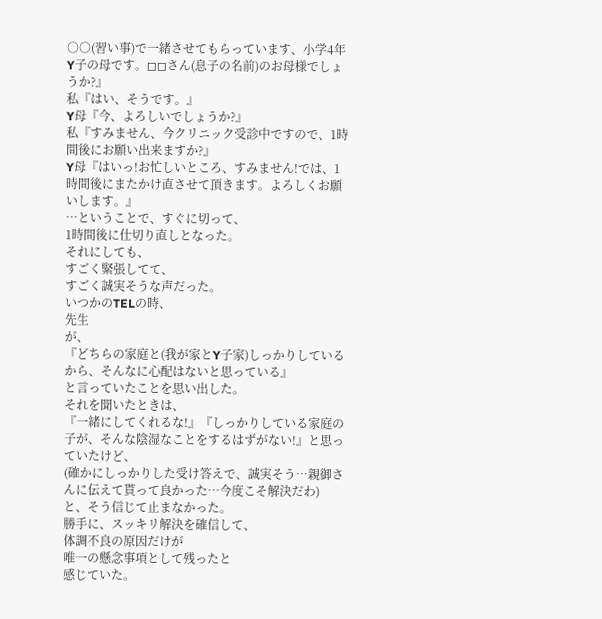○○(習い事)で一緒させてもらっています、小学4年Y子の母です。◻◻さん(息子の名前)のお母様でしょうか?』
私『はい、そうです。』
Y母『今、よろしいでしょうか?』
私『すみません、今クリニック受診中ですので、1時間後にお願い出来ますか?』
Y母『はいっ!お忙しいところ、すみません!では、1時間後にまたかけ直させて頂きます。よろしくお願いします。』
…ということで、すぐに切って、
1時間後に仕切り直しとなった。
それにしても、
すごく緊張してて、
すごく誠実そうな声だった。
いつかのTELの時、
先生
が、
『どちらの家庭と(我が家とY子家)しっかりしているから、そんなに心配はないと思っている』
と言っていたことを思い出した。
それを聞いたときは、
『一緒にしてくれるな!』『しっかりしている家庭の子が、そんな陰湿なことをするはずがない!』と思っていたけど、
(確かにしっかりした受け答えで、誠実そう…親御さんに伝えて貰って良かった…今度こそ解決だわ)
と、そう信じて止まなかった。
勝手に、スッキリ解決を確信して、
体調不良の原因だけが
唯一の懸念事項として残ったと
感じていた。